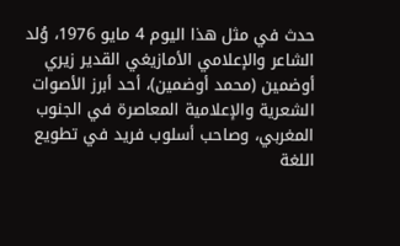حدث في مثل هذا اليوم 4 مايو 1976، وُلد الشاعر والإعلامي الأمازيغي القدير زيري أوضمين (محمد أوضمين)، أحد أبرز الأصوات الشعرية والإعلامية المعاصرة في الجنوب المغربي، وصاحب أسلوب فريد في تطويع اللغة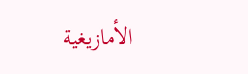الأمازيغية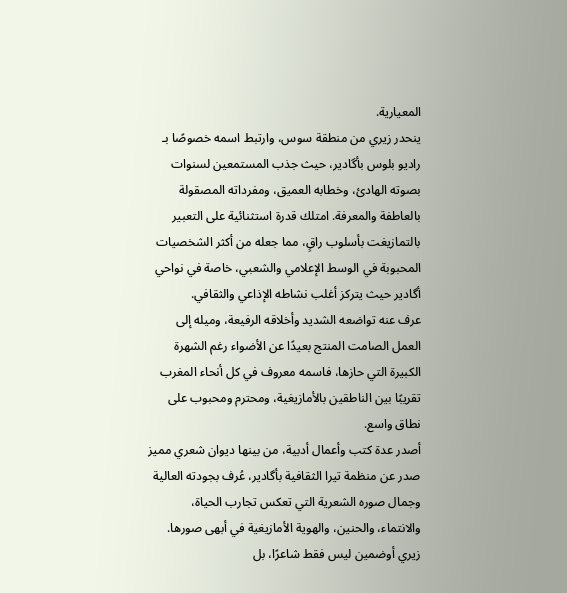المعيارية.
ينحدر زيري من منطقة سوس، وارتبط اسمه خصوصًا بـ راديو بلوس بأگادير، حيث جذب المستمعين لسنوات بصوته الهادئ، وخطابه العميق، ومفرداته المصقولة بالعاطفة والمعرفة. امتلك قدرة استثنائية على التعبير بالتمازيغت بأسلوب راقٍ، مما جعله من أكثر الشخصيات المحبوبة في الوسط الإعلامي والشعبي، خاصة في نواحي أگادير حيث يتركز أغلب نشاطه الإذاعي والثقافي.
عرف عنه تواضعه الشديد وأخلاقه الرفيعة، وميله إلى العمل الصامت المنتج بعيدًا عن الأضواء رغم الشهرة الكبيرة التي حازها، فاسمه معروف في كل أنحاء المغرب تقريبًا بين الناطقين بالأمازيغية، ومحترم ومحبوب على نطاق واسع.
أصدر عدة كتب وأعمال أدبية، من بينها ديوان شعري مميز صدر عن منظمة تيرا الثقافية بأگادير، عُرف بجودته العالية وجمال صوره الشعرية التي تعكس تجارب الحياة، والانتماء، والحنين، والهوية الأمازيغية في أبهى صورها.
زيري أوضمين ليس فقط شاعرًا، بل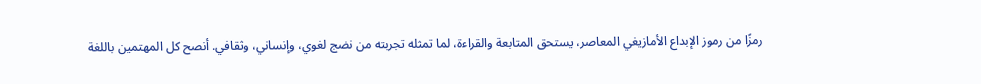رمزًا من رموز الإبداع الأمازيغي المعاصر، يستحق المتابعة والقراءة، لما تمثله تجربته من نضج لغوي، وإنساني، وثقافي. أنصح كل المهتمين باللغة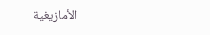الأمازيغية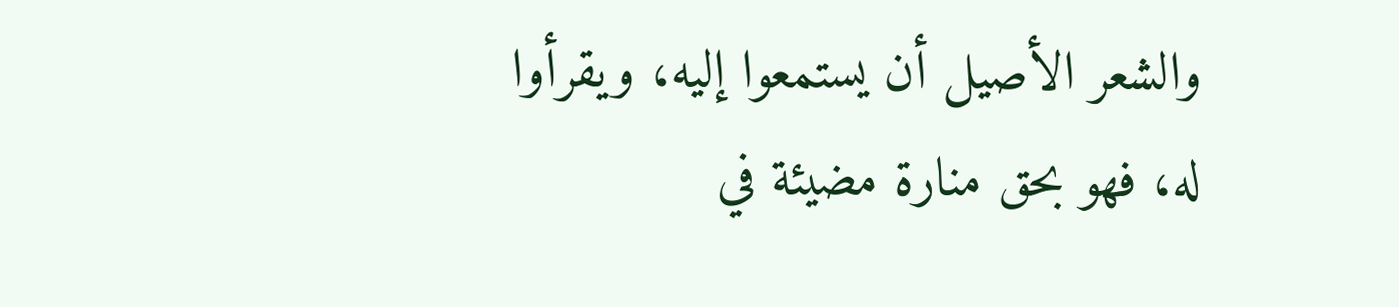والشعر الأصيل أن يستمعوا إليه، ويقرأوا له، فهو بحق منارة مضيئة في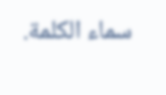سماء الكلمة.